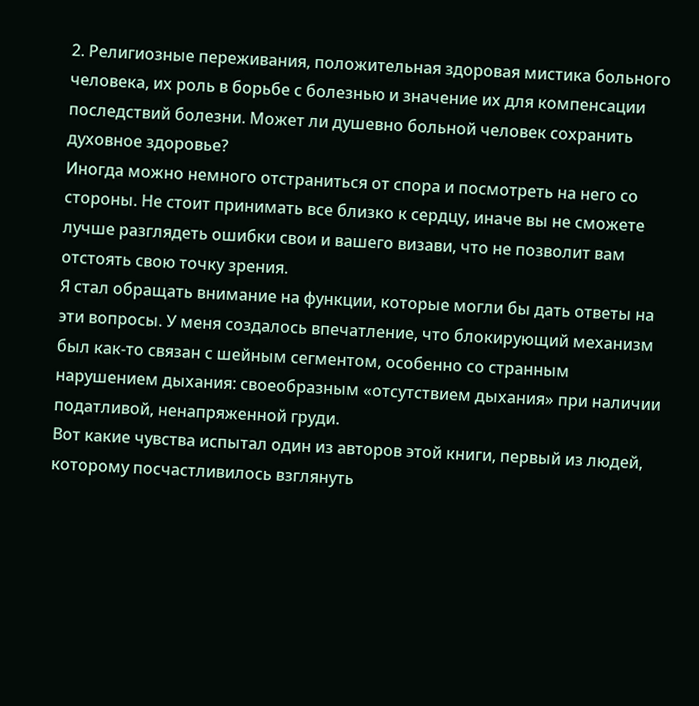2. Религиозные переживания, положительная здоровая мистика больного человека, их роль в борьбе с болезнью и значение их для компенсации последствий болезни. Может ли душевно больной человек сохранить духовное здоровье?
Иногда можно немного отстраниться от спора и посмотреть на него со стороны. Не стоит принимать все близко к сердцу, иначе вы не сможете лучше разглядеть ошибки свои и вашего визави, что не позволит вам отстоять свою точку зрения.
Я стал обращать внимание на функции, которые могли бы дать ответы на эти вопросы. У меня создалось впечатление, что блокирующий механизм был как-то связан с шейным сегментом, особенно со странным нарушением дыхания: своеобразным «отсутствием дыхания» при наличии податливой, ненапряженной груди.
Вот какие чувства испытал один из авторов этой книги, первый из людей, которому посчастливилось взглянуть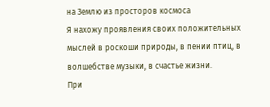на Землю из просторов космоса
Я нахожу проявления своих положительных мыслей в роскоши природы, в пении птиц, в волшебстве музыки, в счастье жизни.
При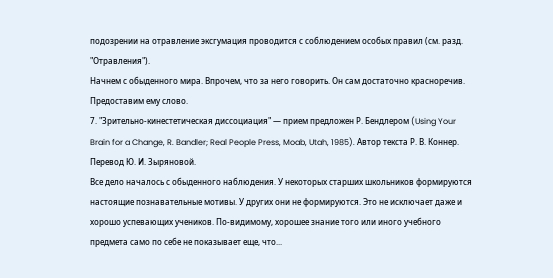подозрении на отравление эксгумация проводится с соблюдением особых правил (см. разд. "Отравления").
Начнем с обыденного мира. Впрочем, что за него говорить. Он сам достаточно красноречив. Предоставим ему слово.
7. "Зрительно-кинестетическая диссоциация" — прием предложен Р. Бендлером (Using Your Brain for a Change, R. Bandler; Real People Press, Moab, Utah, 1985). Автор текста Р. В. Коннер. Перевод Ю. И. Зыряновой.
Все дело началось с обыденного наблюдения. У некоторых старших школьников формируются настоящие познавательные мотивы. У других они не формируются. Это не исключает даже и хорошо успевающих учеников. По-видимому, хорошее знание того или иного учебного предмета само по себе не показывает еще, что...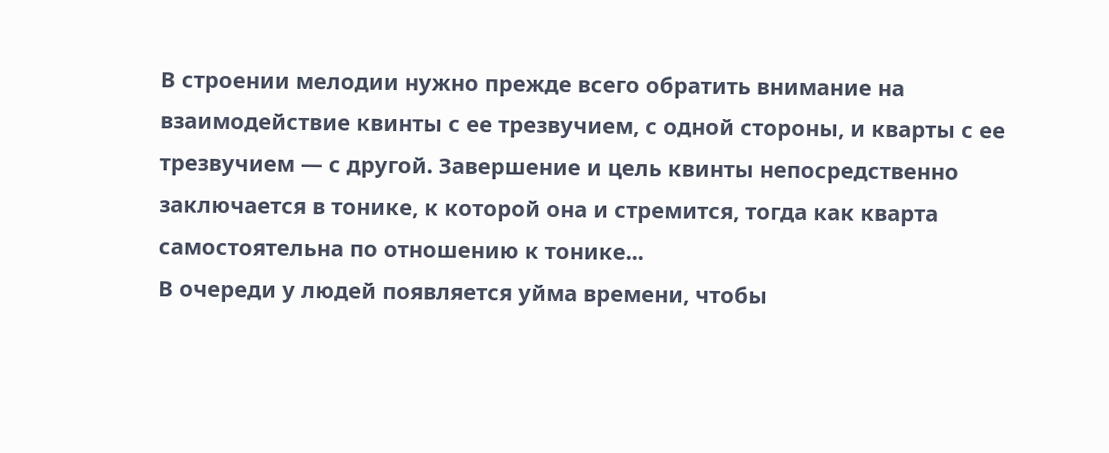В строении мелодии нужно прежде всего обратить внимание на взаимодействие квинты с ее трезвучием, с одной стороны, и кварты с ее трезвучием — с другой. Завершение и цель квинты непосредственно заключается в тонике, к которой она и стремится, тогда как кварта самостоятельна по отношению к тонике...
В очереди у людей появляется уйма времени, чтобы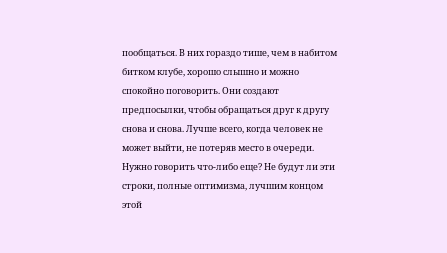пообщаться. В них гораздо тише, чем в набитом битком клубе, хорошо слышно и можно спокойно поговорить. Они создают предпосылки, чтобы обращаться друг к другу снова и снова. Лучше всего, когда человек не может выйти, не потеряв место в очереди.
Нужно говорить что-либо еще? Не будут ли эти строки, полные оптимизма, лучшим концом этой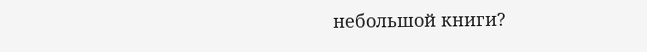небольшой книги?